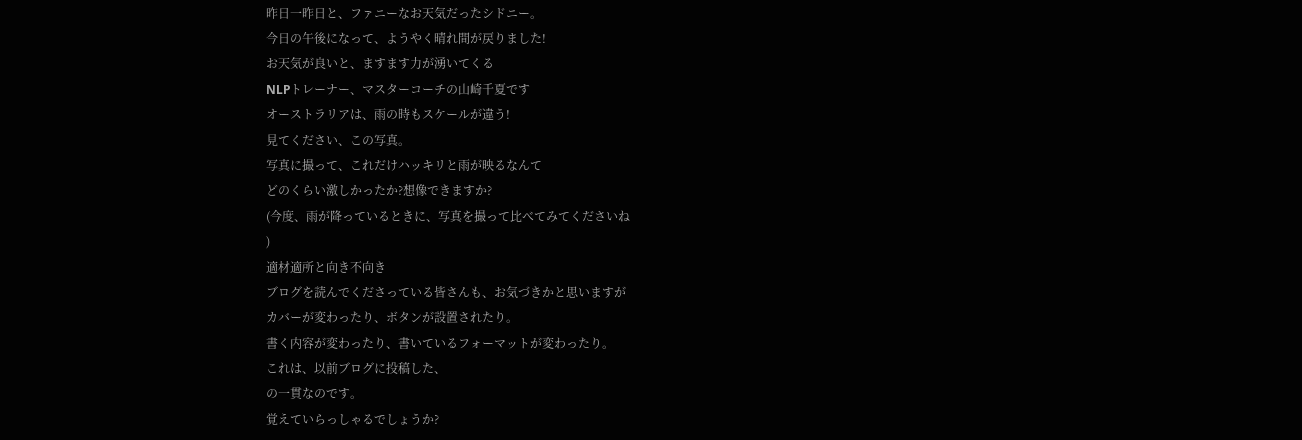昨日一昨日と、ファニーなお天気だったシドニー。
今日の午後になって、ようやく晴れ間が戻りました!
お天気が良いと、ますます力が湧いてくる
NLPトレーナー、マスターコーチの山崎千夏です
オーストラリアは、雨の時もスケールが違う!
見てください、この写真。
写真に撮って、これだけハッキリと雨が映るなんて
どのくらい激しかったか?想像できますか?
(今度、雨が降っているときに、写真を撮って比べてみてくださいね
)
適材適所と向き不向き
ブログを読んでくださっている皆さんも、お気づきかと思いますが
カバーが変わったり、ボタンが設置されたり。
書く内容が変わったり、書いているフォーマットが変わったり。
これは、以前ブログに投稿した、
の一貫なのです。
覚えていらっしゃるでしょうか?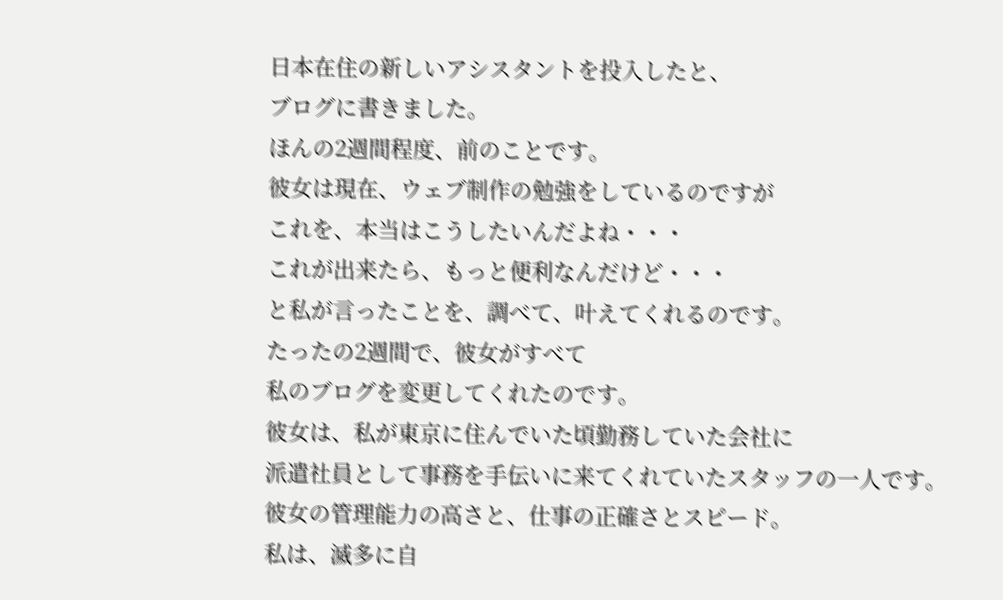日本在住の新しいアシスタントを投入したと、
ブログに書きました。
ほんの2週間程度、前のことです。
彼女は現在、ウェブ制作の勉強をしているのですが
これを、本当はこうしたいんだよね・・・
これが出来たら、もっと便利なんだけど・・・
と私が言ったことを、調べて、叶えてくれるのです。
たったの2週間で、彼女がすべて
私のブログを変更してくれたのです。
彼女は、私が東京に住んでいた頃勤務していた会社に
派遣社員として事務を手伝いに来てくれていたスタッフの一人です。
彼女の管理能力の高さと、仕事の正確さとスピード。
私は、滅多に自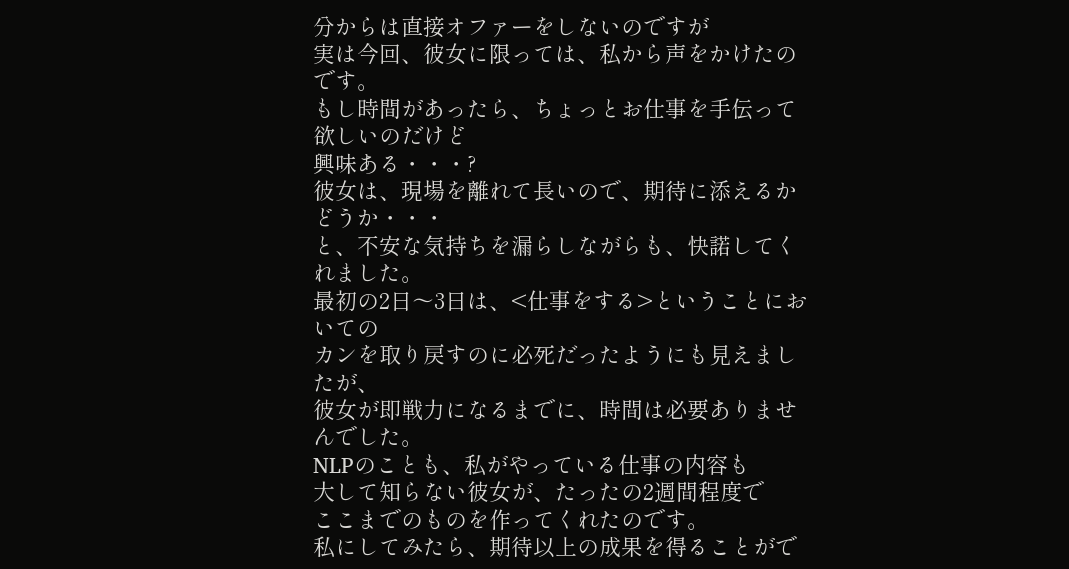分からは直接オファーをしないのですが
実は今回、彼女に限っては、私から声をかけたのです。
もし時間があったら、ちょっとお仕事を手伝って欲しいのだけど
興味ある・・・?
彼女は、現場を離れて長いので、期待に添えるかどうか・・・
と、不安な気持ちを漏らしながらも、快諾してくれました。
最初の2日〜3日は、<仕事をする>ということにおいての
カンを取り戻すのに必死だったようにも見えましたが、
彼女が即戦力になるまでに、時間は必要ありませんでした。
NLPのことも、私がやっている仕事の内容も
大して知らない彼女が、たったの2週間程度で
ここまでのものを作ってくれたのです。
私にしてみたら、期待以上の成果を得ることがで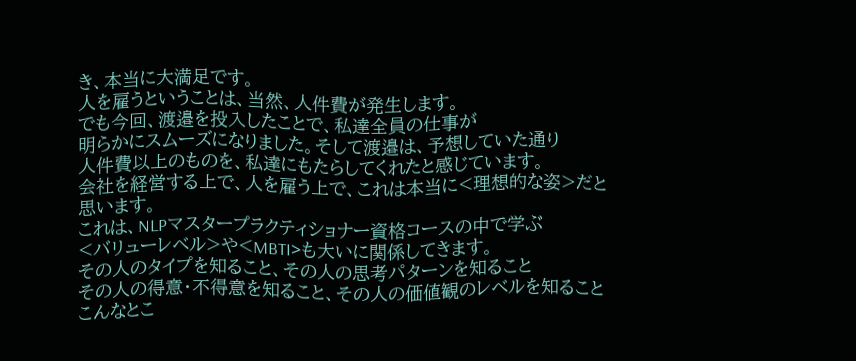き、本当に大満足です。
人を雇うということは、当然、人件費が発生します。
でも今回、渡邉を投入したことで、私達全員の仕事が
明らかにスムーズになりました。そして渡邉は、予想していた通り
人件費以上のものを、私達にもたらしてくれたと感じています。
会社を経営する上で、人を雇う上で、これは本当に<理想的な姿>だと思います。
これは、NLPマスタープラクティショナー資格コースの中で学ぶ
<バリューレベル>や<MBTI>も大いに関係してきます。
その人のタイプを知ること、その人の思考パターンを知ること
その人の得意・不得意を知ること、その人の価値観のレベルを知ること
こんなとこ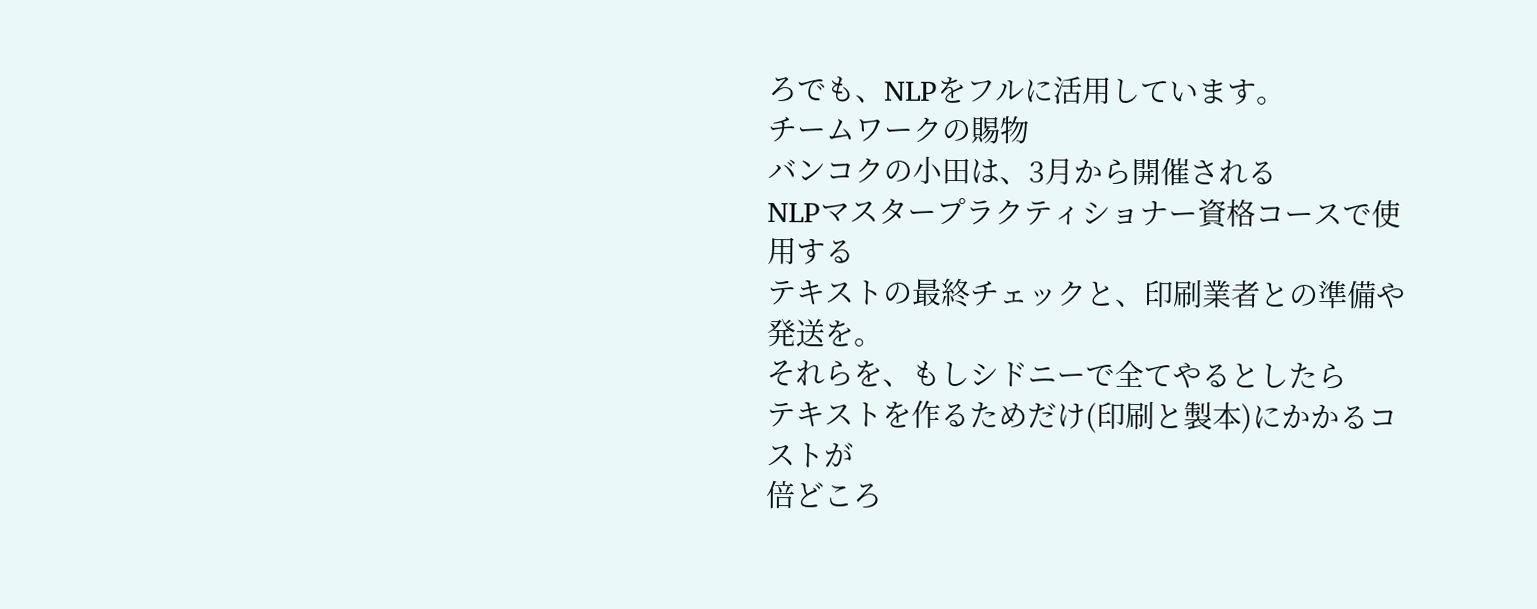ろでも、NLPをフルに活用しています。
チームワークの賜物
バンコクの小田は、3月から開催される
NLPマスタープラクティショナー資格コースで使用する
テキストの最終チェックと、印刷業者との準備や発送を。
それらを、もしシドニーで全てやるとしたら
テキストを作るためだけ(印刷と製本)にかかるコストが
倍どころ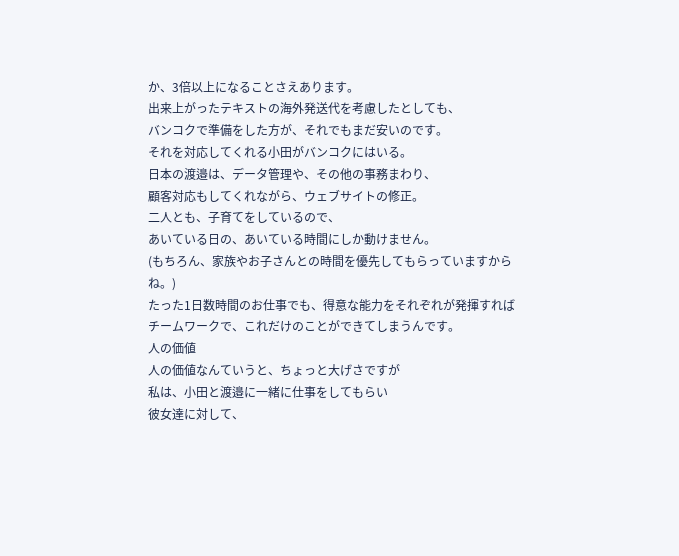か、3倍以上になることさえあります。
出来上がったテキストの海外発送代を考慮したとしても、
バンコクで準備をした方が、それでもまだ安いのです。
それを対応してくれる小田がバンコクにはいる。
日本の渡邉は、データ管理や、その他の事務まわり、
顧客対応もしてくれながら、ウェブサイトの修正。
二人とも、子育てをしているので、
あいている日の、あいている時間にしか動けません。
(もちろん、家族やお子さんとの時間を優先してもらっていますからね。)
たった1日数時間のお仕事でも、得意な能力をそれぞれが発揮すれば
チームワークで、これだけのことができてしまうんです。
人の価値
人の価値なんていうと、ちょっと大げさですが
私は、小田と渡邉に一緒に仕事をしてもらい
彼女達に対して、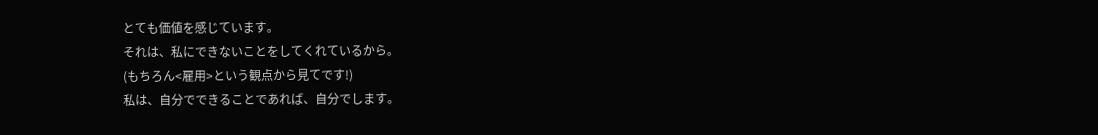とても価値を感じています。
それは、私にできないことをしてくれているから。
(もちろん<雇用>という観点から見てです!)
私は、自分でできることであれば、自分でします。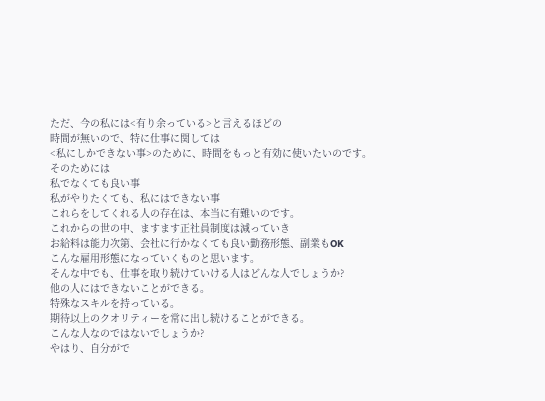ただ、今の私には<有り余っている>と言えるほどの
時間が無いので、特に仕事に関しては
<私にしかできない事>のために、時間をもっと有効に使いたいのです。
そのためには
私でなくても良い事
私がやりたくても、私にはできない事
これらをしてくれる人の存在は、本当に有難いのです。
これからの世の中、ますます正社員制度は減っていき
お給料は能力次第、会社に行かなくても良い勤務形態、副業もOK
こんな雇用形態になっていくものと思います。
そんな中でも、仕事を取り続けていける人はどんな人でしょうか?
他の人にはできないことができる。
特殊なスキルを持っている。
期待以上のクオリティーを常に出し続けることができる。
こんな人なのではないでしょうか?
やはり、自分がで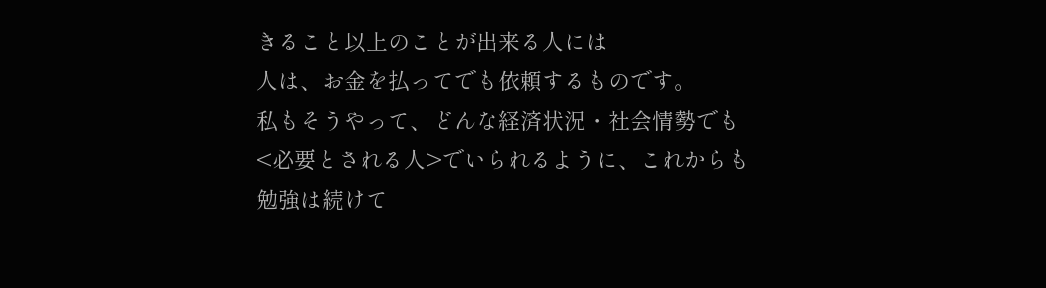きること以上のことが出来る人には
人は、お金を払ってでも依頼するものです。
私もそうやって、どんな経済状況・社会情勢でも
<必要とされる人>でいられるように、これからも
勉強は続けて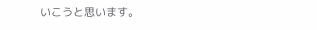いこうと思います。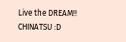Live the DREAM!!
CHINATSU :D